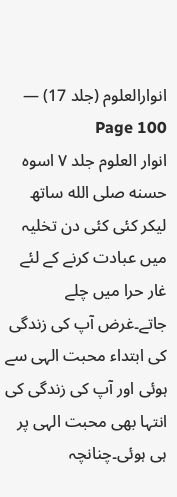انوارالعلوم (جلد 17) — Page 100
انوار العلوم جلد ۷ اسوه حسنه صلى الله ساتھ لیکر کئی کئی دن تخلیہ میں عبادت کرنے کے لئے غار حرا میں چلے جاتے۔غرض آپ کی زندگی کی ابتداء محبت الہی سے ہوئی اور آپ کی زندگی کی انتہا بھی محبت الہی پر ہی ہوئی۔چنانچہ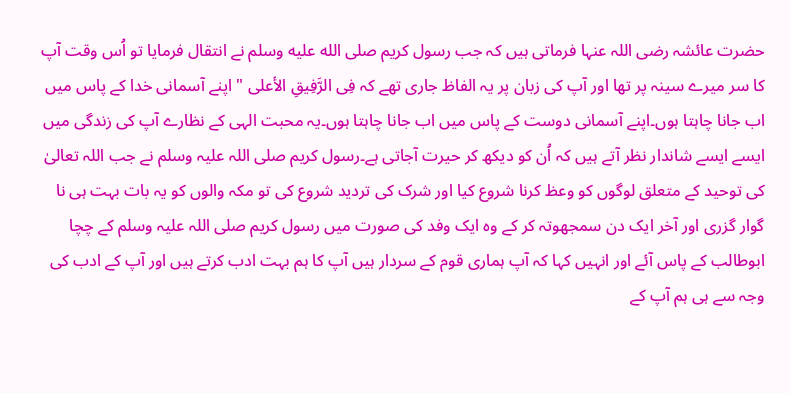حضرت عائشہ رضی اللہ عنہا فرماتی ہیں کہ جب رسول کریم صلى الله عليه وسلم نے انتقال فرمایا تو اُس وقت آپ کا سر میرے سینہ پر تھا اور آپ کی زبان پر یہ الفاظ جاری تھے کہ فِی الرَّفِيقِ الأعلى " اپنے آسمانی خدا کے پاس میں اب جانا چاہتا ہوں۔اپنے آسمانی دوست کے پاس میں اب جانا چاہتا ہوں۔یہ محبت الہی کے نظارے آپ کی زندگی میں ایسے ایسے شاندار نظر آتے ہیں کہ اُن کو دیکھ کر حیرت آجاتی ہے۔رسول کریم صلی اللہ علیہ وسلم نے جب اللہ تعالیٰ کی توحید کے متعلق لوگوں کو وعظ کرنا شروع کیا اور شرک کی تردید شروع کی تو مکہ والوں کو یہ بات بہت ہی نا گوار گزری اور آخر ایک دن سمجھوتہ کر کے وہ ایک وفد کی صورت میں رسول کریم صلی اللہ علیہ وسلم کے چچا ابوطالب کے پاس آئے اور انہیں کہا کہ آپ ہماری قوم کے سردار ہیں آپ کا ہم بہت ادب کرتے ہیں اور آپ کے ادب کی وجہ سے ہی ہم آپ کے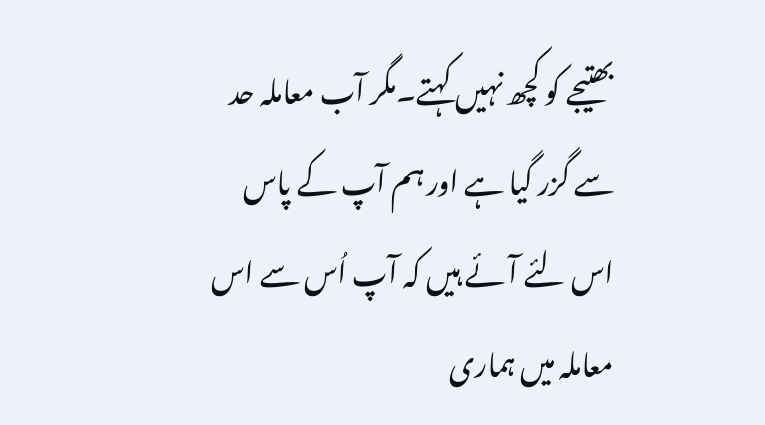بھتیجے کو کچھ نہیں کہتے۔مگر آب معاملہ حد سے گزر گیا ہے اور ہم آپ کے پاس اس لئے آئے ہیں کہ آپ اُس سے اس معاملہ میں ہماری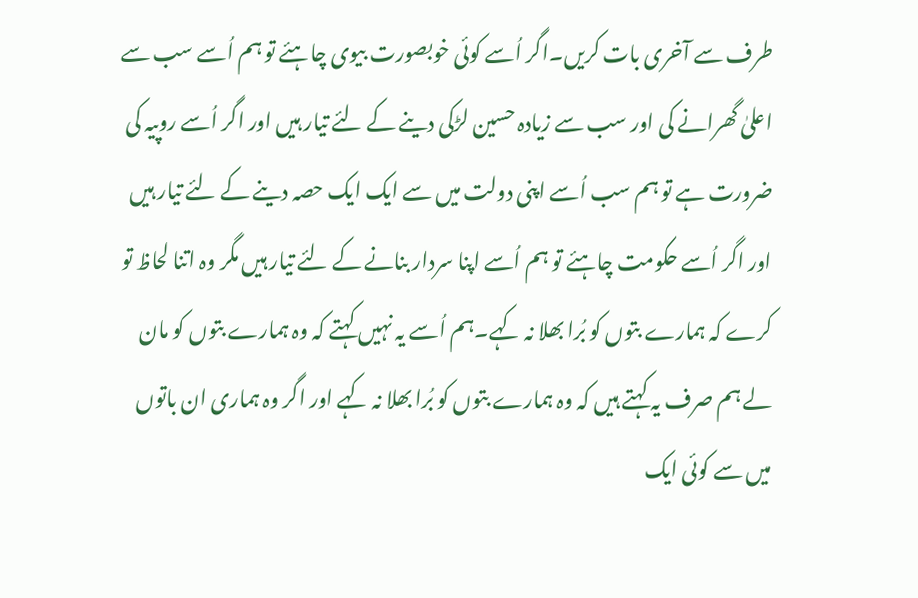طرف سے آخری بات کریں۔اگر اُسے کوئی خوبصورت بیوی چاہئے تو ہم اُسے سب سے اعلیٰ گھرانے کی اور سب سے زیادہ حسین لڑکی دینے کے لئے تیار ہیں اور اگر اُسے روپیہ کی ضرورت ہے تو ہم سب اُسے اپنی دولت میں سے ایک ایک حصہ دینے کے لئے تیار ہیں اور اگر اُسے حکومت چاہئے تو ہم اُسے اپنا سردار بنانے کے لئے تیار ہیں مگر وہ اتنا لحاظ تو کرے کہ ہمارے بتوں کو بُرا بھلا نہ کہے۔ہم اُسے یہ نہیں کہتے کہ وہ ہمارے بتوں کو مان لے ہم صرف یہ کہتے ہیں کہ وہ ہمارے بتوں کو بُرا بھلا نہ کہے اور اگر وہ ہماری ان باتوں میں سے کوئی ایک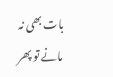بات بھی نہ مانے تو پھر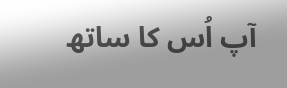آپ اُس کا ساتھ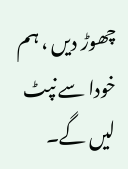چھوڑ دیں ، ہم خودا سے نپٹ لیں گے۔